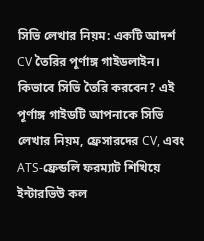সিভি লেখার নিয়ম: একটি আদর্শ CV তৈরির পূর্ণাঙ্গ গাইডলাইন। কিভাবে সিভি তৈরি করবেন? এই পূর্ণাঙ্গ গাইডটি আপনাকে সিভি লেখার নিয়ম, ফ্রেসারদের CV, এবং ATS-ফ্রেন্ডলি ফরম্যাট শিখিয়ে ইন্টারভিউ কল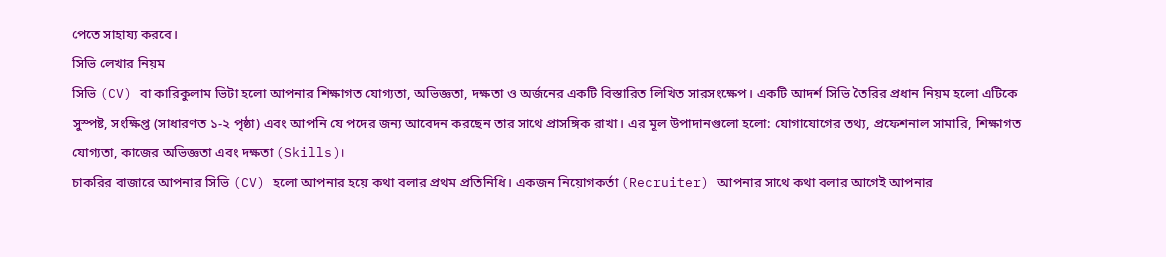পেতে সাহায্য করবে।
সিভি লেখার নিয়ম
সিভি (CV) বা কারিকুলাম ভিটা হলো আপনার শিক্ষাগত যোগ্যতা, অভিজ্ঞতা, দক্ষতা ও অর্জনের একটি বিস্তারিত লিখিত সারসংক্ষেপ। একটি আদর্শ সিভি তৈরির প্রধান নিয়ম হলো এটিকে সুস্পষ্ট, সংক্ষিপ্ত (সাধারণত ১-২ পৃষ্ঠা) এবং আপনি যে পদের জন্য আবেদন করছেন তার সাথে প্রাসঙ্গিক রাখা। এর মূল উপাদানগুলো হলো: যোগাযোগের তথ্য, প্রফেশনাল সামারি, শিক্ষাগত যোগ্যতা, কাজের অভিজ্ঞতা এবং দক্ষতা (Skills)।
চাকরির বাজারে আপনার সিভি (CV) হলো আপনার হয়ে কথা বলার প্রথম প্রতিনিধি। একজন নিয়োগকর্তা (Recruiter) আপনার সাথে কথা বলার আগেই আপনার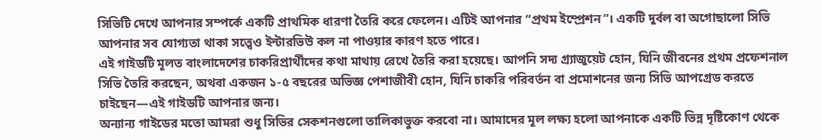সিভিটি দেখে আপনার সম্পর্কে একটি প্রাথমিক ধারণা তৈরি করে ফেলেন। এটিই আপনার “প্রথম ইম্প্রেশন”। একটি দুর্বল বা অগোছালো সিভি আপনার সব যোগ্যতা থাকা সত্ত্বেও ইন্টারভিউ কল না পাওয়ার কারণ হতে পারে।
এই গাইডটি মূলত বাংলাদেশের চাকরিপ্রার্থীদের কথা মাথায় রেখে তৈরি করা হয়েছে। আপনি সদ্য গ্র্যাজুয়েট হোন, যিনি জীবনের প্রথম প্রফেশনাল সিভি তৈরি করছেন, অথবা একজন ১-৫ বছরের অভিজ্ঞ পেশাজীবী হোন, যিনি চাকরি পরিবর্তন বা প্রমোশনের জন্য সিভি আপগ্রেড করতে চাইছেন—এই গাইডটি আপনার জন্য।
অন্যান্য গাইডের মতো আমরা শুধু সিভির সেকশনগুলো তালিকাভুক্ত করবো না। আমাদের মূল লক্ষ্য হলো আপনাকে একটি ভিন্ন দৃষ্টিকোণ থেকে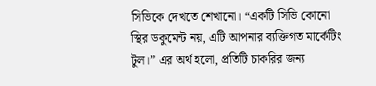সিভিকে দেখতে শেখানো। “একটি সিভি কোনো স্থির ডকুমেন্ট নয়, এটি আপনার ব্যক্তিগত মার্কেটিং টুল।” এর অর্থ হলো, প্রতিটি চাকরির জন্য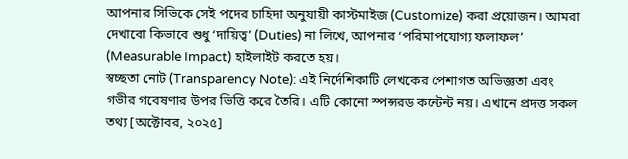আপনার সিভিকে সেই পদের চাহিদা অনুযায়ী কাস্টমাইজ (Customize) করা প্রয়োজন। আমরা দেখাবো কিভাবে শুধু ‘দায়িত্ব’ (Duties) না লিখে, আপনার ‘পরিমাপযোগ্য ফলাফল’ (Measurable Impact) হাইলাইট করতে হয়।
স্বচ্ছতা নোট (Transparency Note): এই নির্দেশিকাটি লেখকের পেশাগত অভিজ্ঞতা এবং গভীর গবেষণার উপর ভিত্তি করে তৈরি। এটি কোনো স্পন্সরড কন্টেন্ট নয়। এখানে প্রদত্ত সকল তথ্য [অক্টোবর, ২০২৫]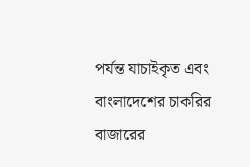পর্যন্ত যাচাইকৃত এবং বাংলাদেশের চাকরির বাজারের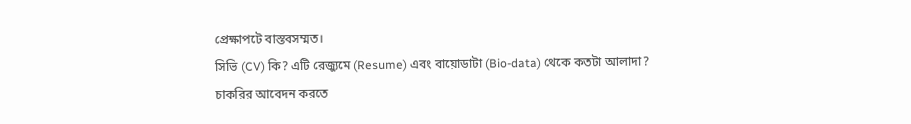প্রেক্ষাপটে বাস্তবসম্মত।
সিভি (CV) কি? এটি রেজ্যুমে (Resume) এবং বায়োডাটা (Bio-data) থেকে কতটা আলাদা?
চাকরির আবেদন করতে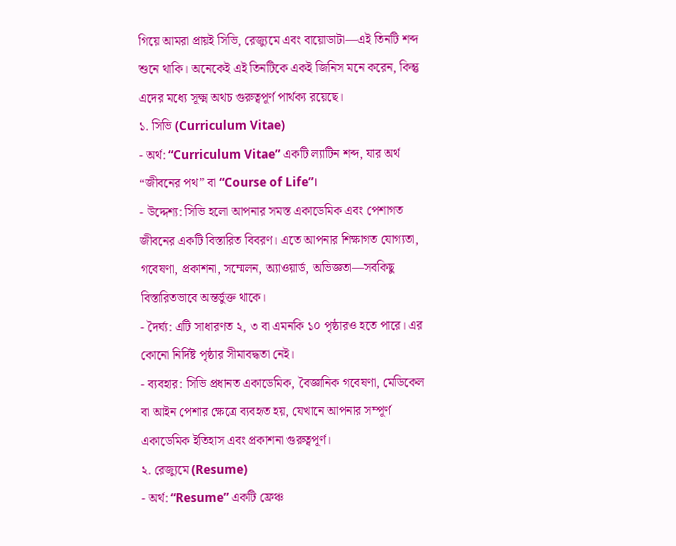গিয়ে আমরা প্রায়ই সিভি, রেজ্যুমে এবং বায়োডাটা—এই তিনটি শব্দ শুনে থাকি। অনেকেই এই তিনটিকে একই জিনিস মনে করেন, কিন্তু এদের মধ্যে সূক্ষ্ম অথচ গুরুত্বপূর্ণ পার্থক্য রয়েছে।
১. সিভি (Curriculum Vitae)
- অর্থ: “Curriculum Vitae” একটি ল্যাটিন শব্দ, যার অর্থ “জীবনের পথ” বা “Course of Life”।
- উদ্দেশ্য: সিভি হলো আপনার সমস্ত একাডেমিক এবং পেশাগত জীবনের একটি বিস্তারিত বিবরণ। এতে আপনার শিক্ষাগত যোগ্যতা, গবেষণা, প্রকাশনা, সম্মেলন, অ্যাওয়ার্ড, অভিজ্ঞতা—সবকিছু বিস্তারিতভাবে অন্তর্ভুক্ত থাকে।
- দৈর্ঘ্য: এটি সাধারণত ২, ৩ বা এমনকি ১০ পৃষ্ঠারও হতে পারে। এর কোনো নির্দিষ্ট পৃষ্ঠার সীমাবদ্ধতা নেই।
- ব্যবহার: সিভি প্রধানত একাডেমিক, বৈজ্ঞানিক গবেষণা, মেডিকেল বা আইন পেশার ক্ষেত্রে ব্যবহৃত হয়, যেখানে আপনার সম্পূর্ণ একাডেমিক ইতিহাস এবং প্রকাশনা গুরুত্বপূর্ণ।
২. রেজ্যুমে (Resume)
- অর্থ: “Resume” একটি ফ্রেঞ্চ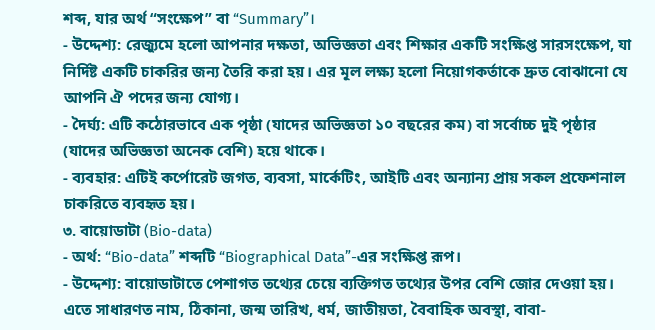শব্দ, যার অর্থ “সংক্ষেপ” বা “Summary”।
- উদ্দেশ্য: রেজ্যুমে হলো আপনার দক্ষতা, অভিজ্ঞতা এবং শিক্ষার একটি সংক্ষিপ্ত সারসংক্ষেপ, যা নির্দিষ্ট একটি চাকরির জন্য তৈরি করা হয়। এর মূল লক্ষ্য হলো নিয়োগকর্তাকে দ্রুত বোঝানো যে আপনি ঐ পদের জন্য যোগ্য।
- দৈর্ঘ্য: এটি কঠোরভাবে এক পৃষ্ঠা (যাদের অভিজ্ঞতা ১০ বছরের কম) বা সর্বোচ্চ দুই পৃষ্ঠার (যাদের অভিজ্ঞতা অনেক বেশি) হয়ে থাকে।
- ব্যবহার: এটিই কর্পোরেট জগত, ব্যবসা, মার্কেটিং, আইটি এবং অন্যান্য প্রায় সকল প্রফেশনাল চাকরিতে ব্যবহৃত হয়।
৩. বায়োডাটা (Bio-data)
- অর্থ: “Bio-data” শব্দটি “Biographical Data”-এর সংক্ষিপ্ত রূপ।
- উদ্দেশ্য: বায়োডাটাতে পেশাগত তথ্যের চেয়ে ব্যক্তিগত তথ্যের উপর বেশি জোর দেওয়া হয়। এতে সাধারণত নাম, ঠিকানা, জন্ম তারিখ, ধর্ম, জাতীয়তা, বৈবাহিক অবস্থা, বাবা-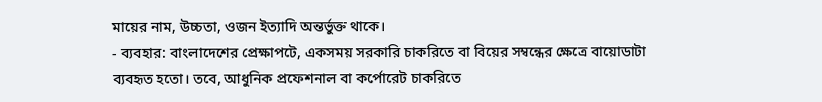মায়ের নাম, উচ্চতা, ওজন ইত্যাদি অন্তর্ভুক্ত থাকে।
- ব্যবহার: বাংলাদেশের প্রেক্ষাপটে, একসময় সরকারি চাকরিতে বা বিয়ের সম্বন্ধের ক্ষেত্রে বায়োডাটা ব্যবহৃত হতো। তবে, আধুনিক প্রফেশনাল বা কর্পোরেট চাকরিতে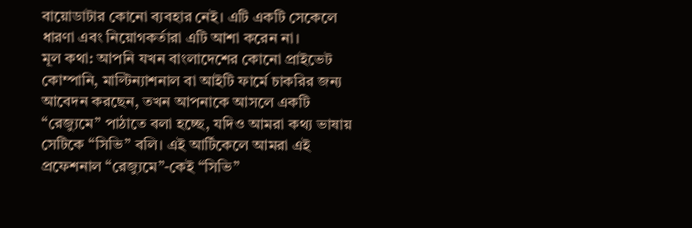বায়োডাটার কোনো ব্যবহার নেই। এটি একটি সেকেলে ধারণা এবং নিয়োগকর্তারা এটি আশা করেন না।
মূল কথা: আপনি যখন বাংলাদেশের কোনো প্রাইভেট কোম্পানি, মাল্টিন্যাশনাল বা আইটি ফার্মে চাকরির জন্য আবেদন করছেন, তখন আপনাকে আসলে একটি “রেজ্যুমে” পাঠাতে বলা হচ্ছে, যদিও আমরা কথ্য ভাষায় সেটিকে “সিভি” বলি। এই আর্টিকেলে আমরা এই প্রফেশনাল “রেজ্যুমে”-কেই “সিভি”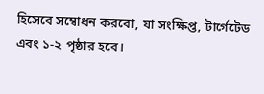হিসেবে সম্বোধন করবো, যা সংক্ষিপ্ত, টার্গেটেড এবং ১-২ পৃষ্ঠার হবে।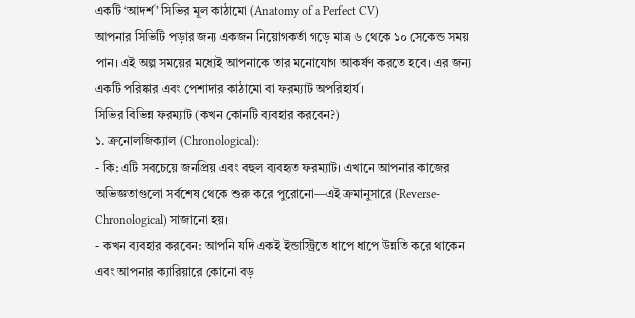একটি ‘আদর্শ’ সিভির মূল কাঠামো (Anatomy of a Perfect CV)
আপনার সিভিটি পড়ার জন্য একজন নিয়োগকর্তা গড়ে মাত্র ৬ থেকে ১০ সেকেন্ড সময় পান। এই অল্প সময়ের মধ্যেই আপনাকে তার মনোযোগ আকর্ষণ করতে হবে। এর জন্য একটি পরিষ্কার এবং পেশাদার কাঠামো বা ফরম্যাট অপরিহার্য।
সিভির বিভিন্ন ফরম্যাট (কখন কোনটি ব্যবহার করবেন?)
১. ক্রনোলজিক্যাল (Chronological):
- কি: এটি সবচেয়ে জনপ্রিয় এবং বহুল ব্যবহৃত ফরম্যাট। এখানে আপনার কাজের অভিজ্ঞতাগুলো সর্বশেষ থেকে শুরু করে পুরোনো—এই ক্রমানুসারে (Reverse-Chronological) সাজানো হয়।
- কখন ব্যবহার করবেন: আপনি যদি একই ইন্ডাস্ট্রিতে ধাপে ধাপে উন্নতি করে থাকেন এবং আপনার ক্যারিয়ারে কোনো বড়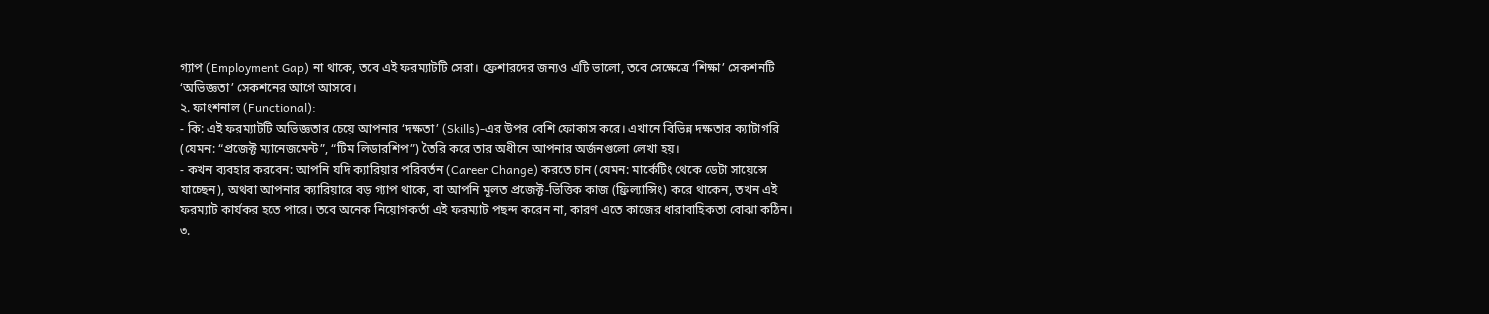গ্যাপ (Employment Gap) না থাকে, তবে এই ফরম্যাটটি সেরা। ফ্রেশারদের জন্যও এটি ভালো, তবে সেক্ষেত্রে ‘শিক্ষা’ সেকশনটি ‘অভিজ্ঞতা’ সেকশনের আগে আসবে।
২. ফাংশনাল (Functional):
- কি: এই ফরম্যাটটি অভিজ্ঞতার চেয়ে আপনার ‘দক্ষতা’ (Skills)-এর উপর বেশি ফোকাস করে। এখানে বিভিন্ন দক্ষতার ক্যাটাগরি (যেমন: “প্রজেক্ট ম্যানেজমেন্ট”, “টিম লিডারশিপ”) তৈরি করে তার অধীনে আপনার অর্জনগুলো লেখা হয়।
- কখন ব্যবহার করবেন: আপনি যদি ক্যারিয়ার পরিবর্তন (Career Change) করতে চান (যেমন: মার্কেটিং থেকে ডেটা সায়েন্সে যাচ্ছেন), অথবা আপনার ক্যারিয়ারে বড় গ্যাপ থাকে, বা আপনি মূলত প্রজেক্ট-ভিত্তিক কাজ (ফ্রিল্যান্সিং) করে থাকেন, তখন এই ফরম্যাট কার্যকর হতে পারে। তবে অনেক নিয়োগকর্তা এই ফরম্যাট পছন্দ করেন না, কারণ এতে কাজের ধারাবাহিকতা বোঝা কঠিন।
৩.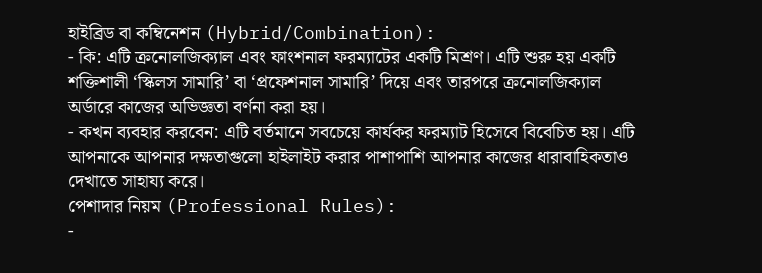হাইব্রিড বা কম্বিনেশন (Hybrid/Combination):
- কি: এটি ক্রনোলজিক্যাল এবং ফাংশনাল ফরম্যাটের একটি মিশ্রণ। এটি শুরু হয় একটি শক্তিশালী ‘স্কিলস সামারি’ বা ‘প্রফেশনাল সামারি’ দিয়ে এবং তারপরে ক্রনোলজিক্যাল অর্ডারে কাজের অভিজ্ঞতা বর্ণনা করা হয়।
- কখন ব্যবহার করবেন: এটি বর্তমানে সবচেয়ে কার্যকর ফরম্যাট হিসেবে বিবেচিত হয়। এটি আপনাকে আপনার দক্ষতাগুলো হাইলাইট করার পাশাপাশি আপনার কাজের ধারাবাহিকতাও দেখাতে সাহায্য করে।
পেশাদার নিয়ম (Professional Rules):
-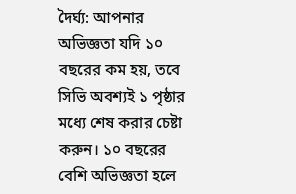দৈর্ঘ্য: আপনার অভিজ্ঞতা যদি ১০ বছরের কম হয়, তবে সিভি অবশ্যই ১ পৃষ্ঠার মধ্যে শেষ করার চেষ্টা করুন। ১০ বছরের বেশি অভিজ্ঞতা হলে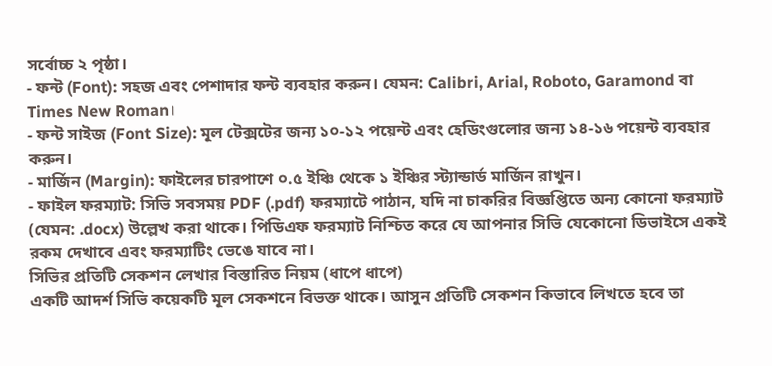সর্বোচ্চ ২ পৃষ্ঠা।
- ফন্ট (Font): সহজ এবং পেশাদার ফন্ট ব্যবহার করুন। যেমন: Calibri, Arial, Roboto, Garamond বা Times New Roman।
- ফন্ট সাইজ (Font Size): মূল টেক্সটের জন্য ১০-১২ পয়েন্ট এবং হেডিংগুলোর জন্য ১৪-১৬ পয়েন্ট ব্যবহার করুন।
- মার্জিন (Margin): ফাইলের চারপাশে ০.৫ ইঞ্চি থেকে ১ ইঞ্চির স্ট্যান্ডার্ড মার্জিন রাখুন।
- ফাইল ফরম্যাট: সিভি সবসময় PDF (.pdf) ফরম্যাটে পাঠান, যদি না চাকরির বিজ্ঞপ্তিতে অন্য কোনো ফরম্যাট (যেমন: .docx) উল্লেখ করা থাকে। পিডিএফ ফরম্যাট নিশ্চিত করে যে আপনার সিভি যেকোনো ডিভাইসে একই রকম দেখাবে এবং ফরম্যাটিং ভেঙে যাবে না।
সিভির প্রতিটি সেকশন লেখার বিস্তারিত নিয়ম (ধাপে ধাপে)
একটি আদর্শ সিভি কয়েকটি মূল সেকশনে বিভক্ত থাকে। আসুন প্রতিটি সেকশন কিভাবে লিখতে হবে তা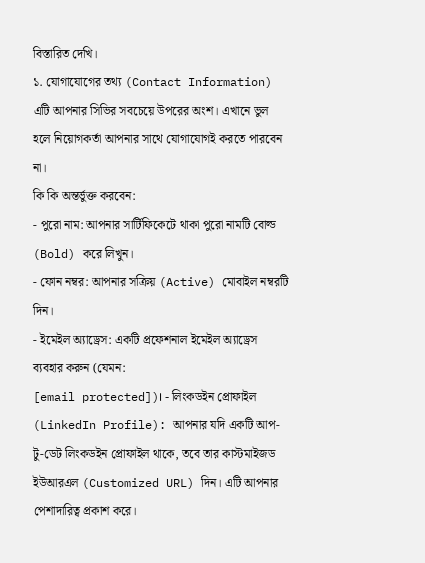বিস্তারিত দেখি।
১. যোগাযোগের তথ্য (Contact Information)
এটি আপনার সিভির সবচেয়ে উপরের অংশ। এখানে ভুল হলে নিয়োগকর্তা আপনার সাথে যোগাযোগই করতে পারবেন না।
কি কি অন্তর্ভুক্ত করবেন:
- পুরো নাম: আপনার সার্টিফিকেটে থাকা পুরো নামটি বোল্ড (Bold) করে লিখুন।
- ফোন নম্বর: আপনার সক্রিয় (Active) মোবাইল নম্বরটি দিন।
- ইমেইল অ্যাড্রেস: একটি প্রফেশনাল ইমেইল অ্যাড্রেস ব্যবহার করুন (যেমন:
[email protected])। - লিংকডইন প্রোফাইল (LinkedIn Profile): আপনার যদি একটি আপ-টু-ডেট লিংকডইন প্রোফাইল থাকে, তবে তার কাস্টমাইজড ইউআরএল (Customized URL) দিন। এটি আপনার পেশাদারিত্ব প্রকাশ করে।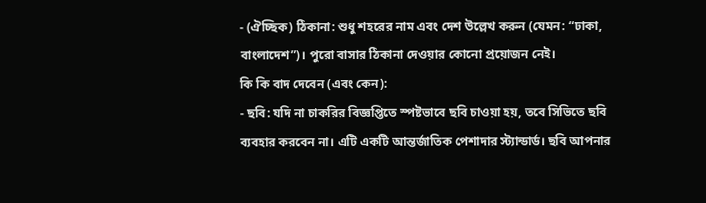- (ঐচ্ছিক) ঠিকানা: শুধু শহরের নাম এবং দেশ উল্লেখ করুন (যেমন: “ঢাকা, বাংলাদেশ”)। পুরো বাসার ঠিকানা দেওয়ার কোনো প্রয়োজন নেই।
কি কি বাদ দেবেন (এবং কেন):
- ছবি: যদি না চাকরির বিজ্ঞপ্তিতে স্পষ্টভাবে ছবি চাওয়া হয়, তবে সিভিতে ছবি ব্যবহার করবেন না। এটি একটি আন্তর্জাতিক পেশাদার স্ট্যান্ডার্ড। ছবি আপনার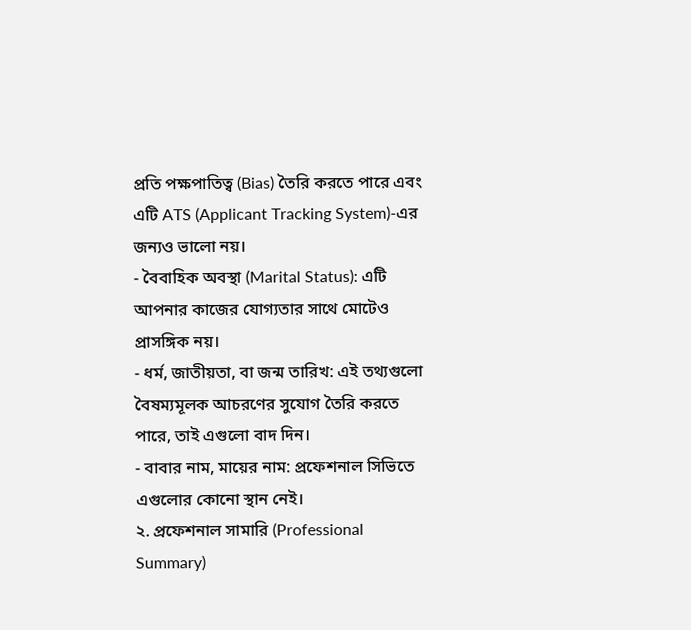প্রতি পক্ষপাতিত্ব (Bias) তৈরি করতে পারে এবং এটি ATS (Applicant Tracking System)-এর জন্যও ভালো নয়।
- বৈবাহিক অবস্থা (Marital Status): এটি আপনার কাজের যোগ্যতার সাথে মোটেও প্রাসঙ্গিক নয়।
- ধর্ম, জাতীয়তা, বা জন্ম তারিখ: এই তথ্যগুলো বৈষম্যমূলক আচরণের সুযোগ তৈরি করতে পারে, তাই এগুলো বাদ দিন।
- বাবার নাম, মায়ের নাম: প্রফেশনাল সিভিতে এগুলোর কোনো স্থান নেই।
২. প্রফেশনাল সামারি (Professional Summary)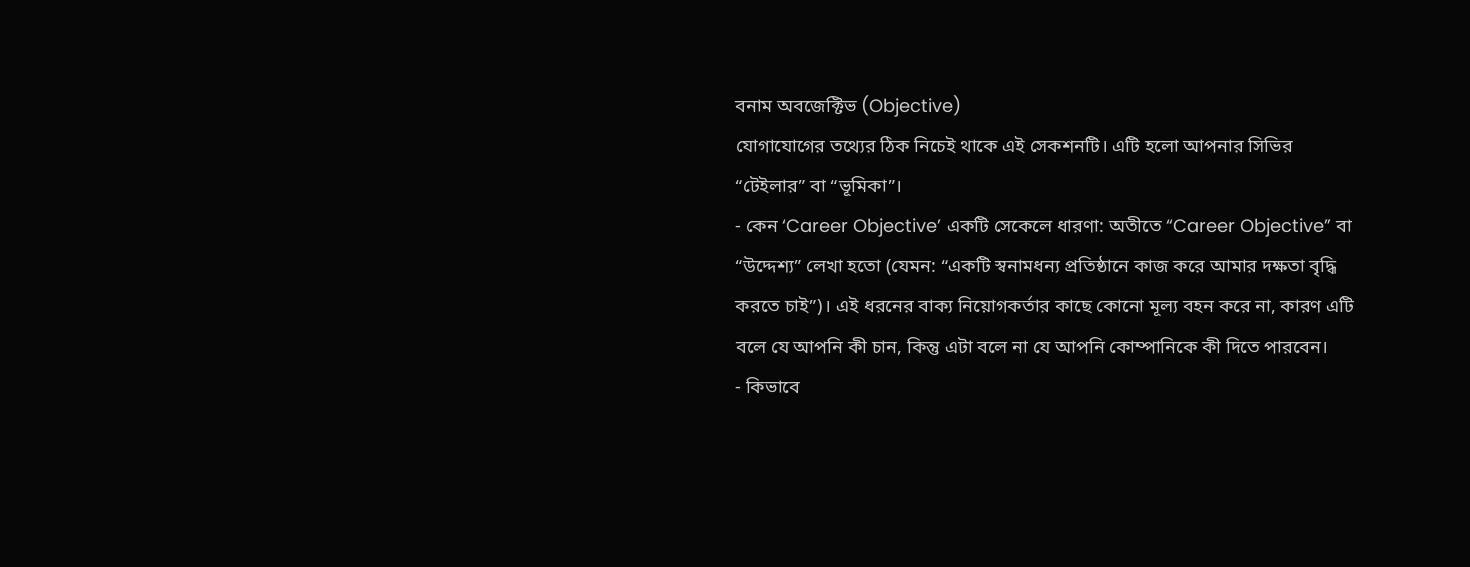বনাম অবজেক্টিভ (Objective)
যোগাযোগের তথ্যের ঠিক নিচেই থাকে এই সেকশনটি। এটি হলো আপনার সিভির “টেইলার” বা “ভূমিকা”।
- কেন ‘Career Objective’ একটি সেকেলে ধারণা: অতীতে “Career Objective” বা “উদ্দেশ্য” লেখা হতো (যেমন: “একটি স্বনামধন্য প্রতিষ্ঠানে কাজ করে আমার দক্ষতা বৃদ্ধি করতে চাই”)। এই ধরনের বাক্য নিয়োগকর্তার কাছে কোনো মূল্য বহন করে না, কারণ এটি বলে যে আপনি কী চান, কিন্তু এটা বলে না যে আপনি কোম্পানিকে কী দিতে পারবেন।
- কিভাবে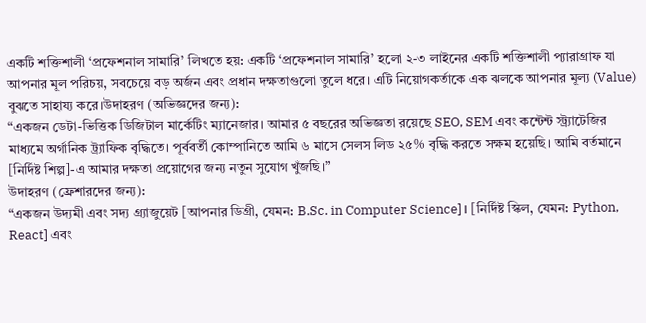একটি শক্তিশালী ‘প্রফেশনাল সামারি’ লিখতে হয়: একটি ‘প্রফেশনাল সামারি’ হলো ২-৩ লাইনের একটি শক্তিশালী প্যারাগ্রাফ যা আপনার মূল পরিচয়, সবচেয়ে বড় অর্জন এবং প্রধান দক্ষতাগুলো তুলে ধরে। এটি নিয়োগকর্তাকে এক ঝলকে আপনার মূল্য (Value) বুঝতে সাহায্য করে।উদাহরণ (অভিজ্ঞদের জন্য):
“একজন ডেটা-ভিত্তিক ডিজিটাল মার্কেটিং ম্যানেজার। আমার ৫ বছরের অভিজ্ঞতা রয়েছে SEO, SEM এবং কন্টেন্ট স্ট্র্যাটেজির মাধ্যমে অর্গানিক ট্র্যাফিক বৃদ্ধিতে। পূর্ববর্তী কোম্পানিতে আমি ৬ মাসে সেলস লিড ২৫% বৃদ্ধি করতে সক্ষম হয়েছি। আমি বর্তমানে [নির্দিষ্ট শিল্প]-এ আমার দক্ষতা প্রয়োগের জন্য নতুন সুযোগ খুঁজছি।”
উদাহরণ (ফ্রেশারদের জন্য):
“একজন উদ্যমী এবং সদ্য গ্র্যাজুয়েট [আপনার ডিগ্রী, যেমন: B.Sc. in Computer Science]। [নির্দিষ্ট স্কিল, যেমন: Python, React] এবং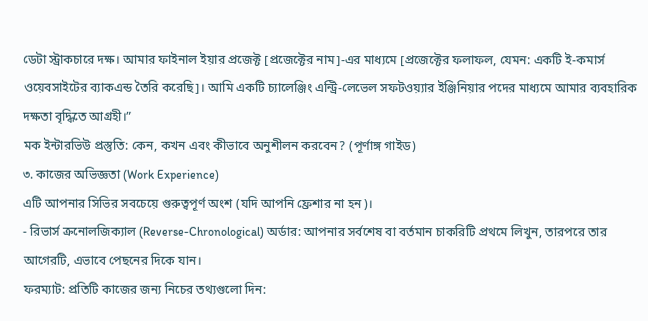ডেটা স্ট্রাকচারে দক্ষ। আমার ফাইনাল ইয়ার প্রজেক্ট [প্রজেক্টের নাম]-এর মাধ্যমে [প্রজেক্টের ফলাফল, যেমন: একটি ই-কমার্স ওয়েবসাইটের ব্যাকএন্ড তৈরি করেছি]। আমি একটি চ্যালেঞ্জিং এন্ট্রি-লেভেল সফটওয়্যার ইঞ্জিনিয়ার পদের মাধ্যমে আমার ব্যবহারিক দক্ষতা বৃদ্ধিতে আগ্রহী।”
মক ইন্টারভিউ প্রস্তুতি: কেন, কখন এবং কীভাবে অনুশীলন করবেন? (পূর্ণাঙ্গ গাইড)
৩. কাজের অভিজ্ঞতা (Work Experience)
এটি আপনার সিভির সবচেয়ে গুরুত্বপূর্ণ অংশ (যদি আপনি ফ্রেশার না হন)।
- রিভার্স ক্রনোলজিক্যাল (Reverse-Chronological) অর্ডার: আপনার সর্বশেষ বা বর্তমান চাকরিটি প্রথমে লিখুন, তারপরে তার আগেরটি, এভাবে পেছনের দিকে যান।
ফরম্যাট: প্রতিটি কাজের জন্য নিচের তথ্যগুলো দিন: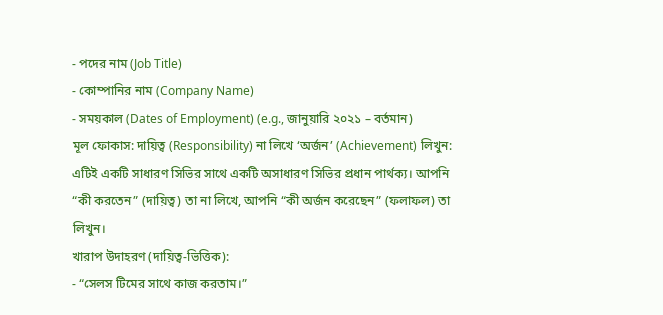- পদের নাম (Job Title)
- কোম্পানির নাম (Company Name)
- সময়কাল (Dates of Employment) (e.g., জানুয়ারি ২০২১ – বর্তমান)
মূল ফোকাস: দায়িত্ব (Responsibility) না লিখে ‘অর্জন’ (Achievement) লিখুন: এটিই একটি সাধারণ সিভির সাথে একটি অসাধারণ সিভির প্রধান পার্থক্য। আপনি “কী করতেন” (দায়িত্ব) তা না লিখে, আপনি “কী অর্জন করেছেন” (ফলাফল) তা লিখুন।
খারাপ উদাহরণ (দায়িত্ব-ভিত্তিক):
- “সেলস টিমের সাথে কাজ করতাম।”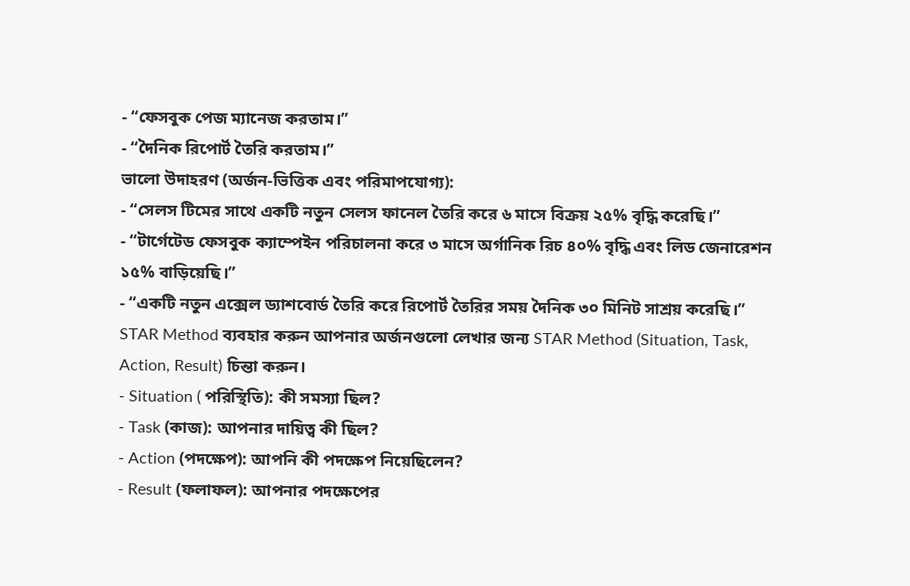- “ফেসবুক পেজ ম্যানেজ করতাম।”
- “দৈনিক রিপোর্ট তৈরি করতাম।”
ভালো উদাহরণ (অর্জন-ভিত্তিক এবং পরিমাপযোগ্য):
- “সেলস টিমের সাথে একটি নতুন সেলস ফানেল তৈরি করে ৬ মাসে বিক্রয় ২৫% বৃদ্ধি করেছি।”
- “টার্গেটেড ফেসবুক ক্যাম্পেইন পরিচালনা করে ৩ মাসে অর্গানিক রিচ ৪০% বৃদ্ধি এবং লিড জেনারেশন ১৫% বাড়িয়েছি।”
- “একটি নতুন এক্সেল ড্যাশবোর্ড তৈরি করে রিপোর্ট তৈরির সময় দৈনিক ৩০ মিনিট সাশ্রয় করেছি।”
STAR Method ব্যবহার করুন আপনার অর্জনগুলো লেখার জন্য STAR Method (Situation, Task, Action, Result) চিন্তা করুন।
- Situation ( পরিস্থিতি): কী সমস্যা ছিল?
- Task (কাজ): আপনার দায়িত্ব কী ছিল?
- Action (পদক্ষেপ): আপনি কী পদক্ষেপ নিয়েছিলেন?
- Result (ফলাফল): আপনার পদক্ষেপের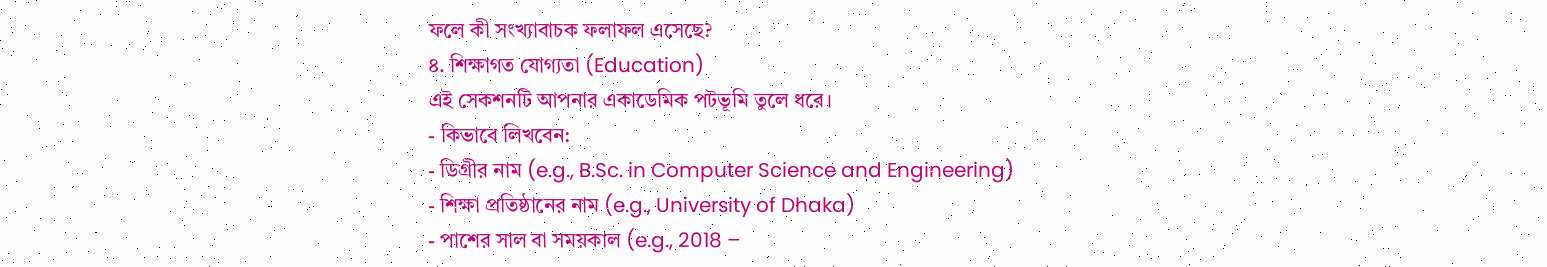ফলে কী সংখ্যাবাচক ফলাফল এসেছে?
৪. শিক্ষাগত যোগ্যতা (Education)
এই সেকশনটি আপনার একাডেমিক পটভূমি তুলে ধরে।
- কিভাবে লিখবেন:
- ডিগ্রীর নাম (e.g., B.Sc. in Computer Science and Engineering)
- শিক্ষা প্রতিষ্ঠানের নাম (e.g., University of Dhaka)
- পাশের সাল বা সময়কাল (e.g., 2018 –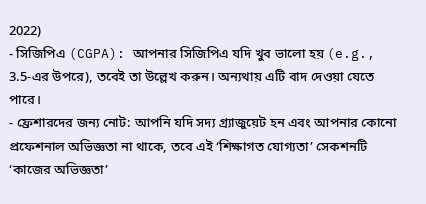2022)
- সিজিপিএ (CGPA): আপনার সিজিপিএ যদি খুব ভালো হয় (e.g., 3.5-এর উপরে), তবেই তা উল্লেখ করুন। অন্যথায় এটি বাদ দেওয়া যেতে পারে।
- ফ্রেশারদের জন্য নোট: আপনি যদি সদ্য গ্র্যাজুয়েট হন এবং আপনার কোনো প্রফেশনাল অভিজ্ঞতা না থাকে, তবে এই ‘শিক্ষাগত যোগ্যতা’ সেকশনটি ‘কাজের অভিজ্ঞতা’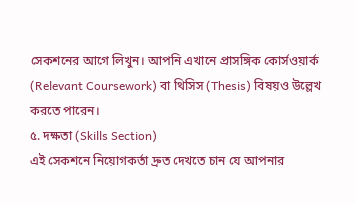সেকশনের আগে লিখুন। আপনি এখানে প্রাসঙ্গিক কোর্সওয়ার্ক (Relevant Coursework) বা থিসিস (Thesis) বিষয়ও উল্লেখ করতে পারেন।
৫. দক্ষতা (Skills Section)
এই সেকশনে নিয়োগকর্তা দ্রুত দেখতে চান যে আপনার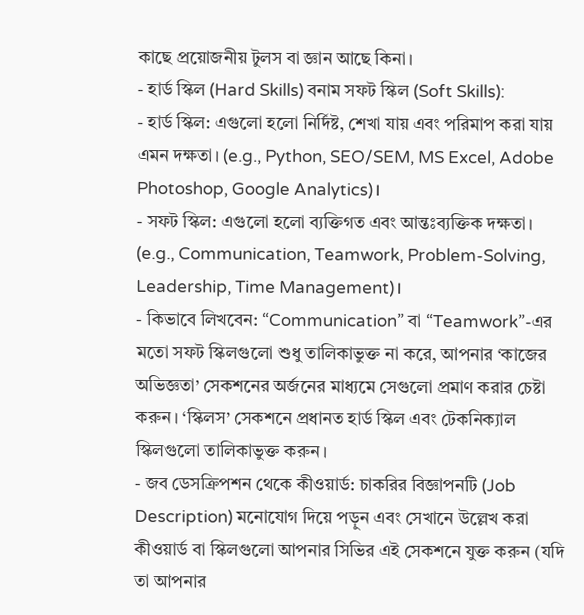কাছে প্রয়োজনীয় টুলস বা জ্ঞান আছে কিনা।
- হার্ড স্কিল (Hard Skills) বনাম সফট স্কিল (Soft Skills):
- হার্ড স্কিল: এগুলো হলো নির্দিষ্ট, শেখা যায় এবং পরিমাপ করা যায় এমন দক্ষতা। (e.g., Python, SEO/SEM, MS Excel, Adobe Photoshop, Google Analytics)।
- সফট স্কিল: এগুলো হলো ব্যক্তিগত এবং আন্তঃব্যক্তিক দক্ষতা। (e.g., Communication, Teamwork, Problem-Solving, Leadership, Time Management)।
- কিভাবে লিখবেন: “Communication” বা “Teamwork”-এর মতো সফট স্কিলগুলো শুধু তালিকাভুক্ত না করে, আপনার ‘কাজের অভিজ্ঞতা’ সেকশনের অর্জনের মাধ্যমে সেগুলো প্রমাণ করার চেষ্টা করুন। ‘স্কিলস’ সেকশনে প্রধানত হার্ড স্কিল এবং টেকনিক্যাল স্কিলগুলো তালিকাভুক্ত করুন।
- জব ডেসক্রিপশন থেকে কীওয়ার্ড: চাকরির বিজ্ঞাপনটি (Job Description) মনোযোগ দিয়ে পড়ুন এবং সেখানে উল্লেখ করা কীওয়ার্ড বা স্কিলগুলো আপনার সিভির এই সেকশনে যুক্ত করুন (যদি তা আপনার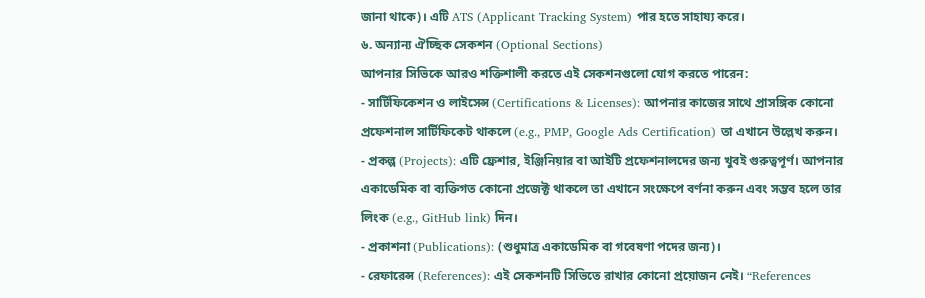জানা থাকে)। এটি ATS (Applicant Tracking System) পার হতে সাহায্য করে।
৬. অন্যান্য ঐচ্ছিক সেকশন (Optional Sections)
আপনার সিভিকে আরও শক্তিশালী করতে এই সেকশনগুলো যোগ করতে পারেন:
- সার্টিফিকেশন ও লাইসেন্স (Certifications & Licenses): আপনার কাজের সাথে প্রাসঙ্গিক কোনো প্রফেশনাল সার্টিফিকেট থাকলে (e.g., PMP, Google Ads Certification) তা এখানে উল্লেখ করুন।
- প্রকল্প (Projects): এটি ফ্রেশার, ইঞ্জিনিয়ার বা আইটি প্রফেশনালদের জন্য খুবই গুরুত্বপূর্ণ। আপনার একাডেমিক বা ব্যক্তিগত কোনো প্রজেক্ট থাকলে তা এখানে সংক্ষেপে বর্ণনা করুন এবং সম্ভব হলে তার লিংক (e.g., GitHub link) দিন।
- প্রকাশনা (Publications): (শুধুমাত্র একাডেমিক বা গবেষণা পদের জন্য)।
- রেফারেন্স (References): এই সেকশনটি সিভিতে রাখার কোনো প্রয়োজন নেই। “References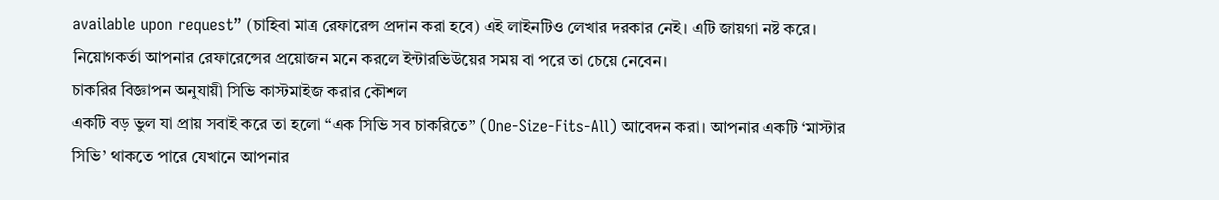available upon request” (চাহিবা মাত্র রেফারেন্স প্রদান করা হবে) এই লাইনটিও লেখার দরকার নেই। এটি জায়গা নষ্ট করে। নিয়োগকর্তা আপনার রেফারেন্সের প্রয়োজন মনে করলে ইন্টারভিউয়ের সময় বা পরে তা চেয়ে নেবেন।
চাকরির বিজ্ঞাপন অনুযায়ী সিভি কাস্টমাইজ করার কৌশল
একটি বড় ভুল যা প্রায় সবাই করে তা হলো “এক সিভি সব চাকরিতে” (One-Size-Fits-All) আবেদন করা। আপনার একটি ‘মাস্টার সিভি’ থাকতে পারে যেখানে আপনার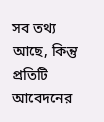সব তথ্য আছে, কিন্তু প্রতিটি আবেদনের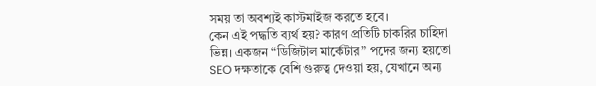সময় তা অবশ্যই কাস্টমাইজ করতে হবে।
কেন এই পদ্ধতি ব্যর্থ হয়? কারণ প্রতিটি চাকরির চাহিদা ভিন্ন। একজন “ডিজিটাল মার্কেটার” পদের জন্য হয়তো SEO দক্ষতাকে বেশি গুরুত্ব দেওয়া হয়, যেখানে অন্য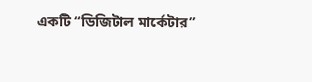একটি “ডিজিটাল মার্কেটার”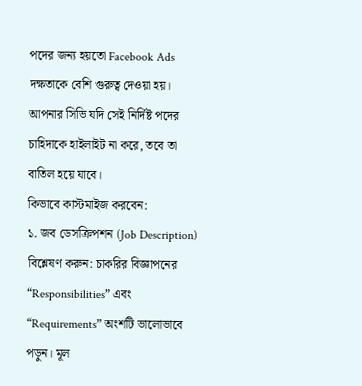পদের জন্য হয়তো Facebook Ads দক্ষতাকে বেশি গুরুত্ব দেওয়া হয়। আপনার সিভি যদি সেই নির্দিষ্ট পদের চাহিদাকে হাইলাইট না করে, তবে তা বাতিল হয়ে যাবে।
কিভাবে কাস্টমাইজ করবেন:
১. জব ডেসক্রিপশন (Job Description) বিশ্লেষণ করুন: চাকরির বিজ্ঞাপনের “Responsibilities” এবং “Requirements” অংশটি ভালোভাবে পড়ুন। মূল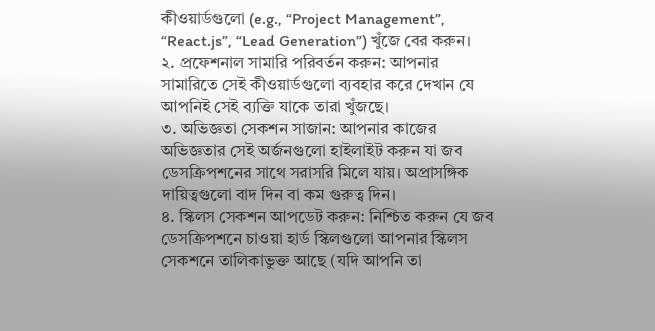কীওয়ার্ডগুলো (e.g., “Project Management”, “React.js”, “Lead Generation”) খুঁজে বের করুন।
২. প্রফেশনাল সামারি পরিবর্তন করুন: আপনার সামারিতে সেই কীওয়ার্ডগুলো ব্যবহার করে দেখান যে আপনিই সেই ব্যক্তি যাকে তারা খুঁজছে।
৩. অভিজ্ঞতা সেকশন সাজান: আপনার কাজের অভিজ্ঞতার সেই অর্জনগুলো হাইলাইট করুন যা জব ডেসক্রিপশনের সাথে সরাসরি মিলে যায়। অপ্রাসঙ্গিক দায়িত্বগুলো বাদ দিন বা কম গুরুত্ব দিন।
৪. স্কিলস সেকশন আপডেট করুন: নিশ্চিত করুন যে জব ডেসক্রিপশনে চাওয়া হার্ড স্কিলগুলো আপনার স্কিলস সেকশনে তালিকাভুক্ত আছে (যদি আপনি তা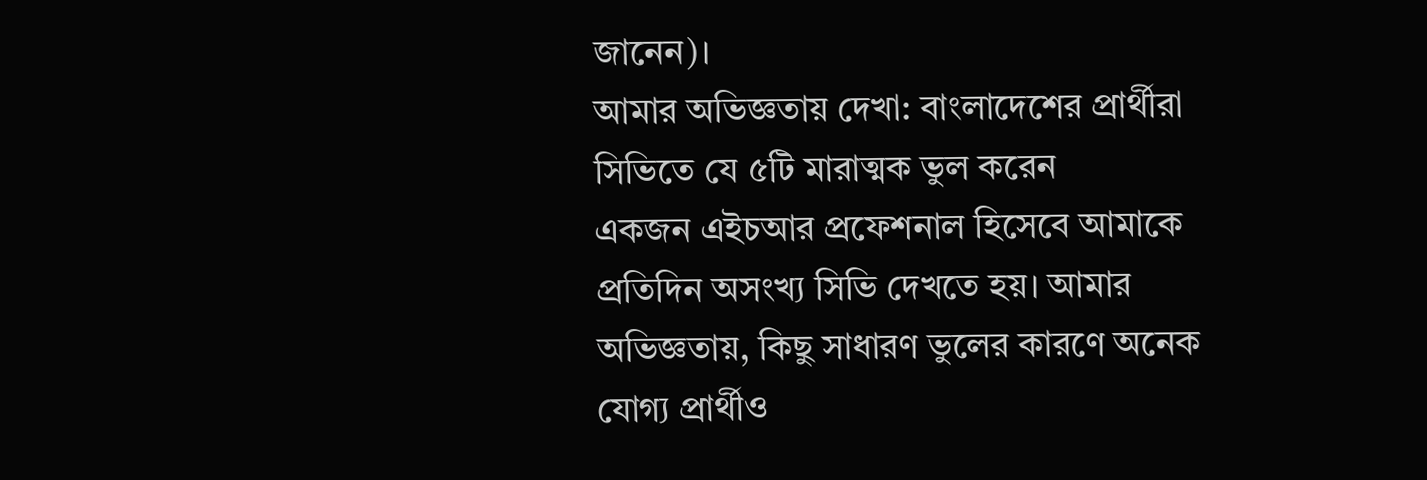জানেন)।
আমার অভিজ্ঞতায় দেখা: বাংলাদেশের প্রার্থীরা সিভিতে যে ৫টি মারাত্মক ভুল করেন
একজন এইচআর প্রফেশনাল হিসেবে আমাকে প্রতিদিন অসংখ্য সিভি দেখতে হয়। আমার অভিজ্ঞতায়, কিছু সাধারণ ভুলের কারণে অনেক যোগ্য প্রার্থীও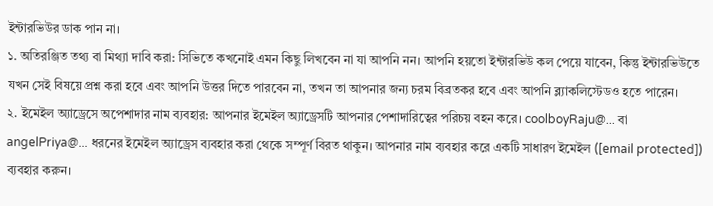ইন্টারভিউর ডাক পান না।
১. অতিরঞ্জিত তথ্য বা মিথ্যা দাবি করা: সিভিতে কখনোই এমন কিছু লিখবেন না যা আপনি নন। আপনি হয়তো ইন্টারভিউ কল পেয়ে যাবেন, কিন্তু ইন্টারভিউতে যখন সেই বিষয়ে প্রশ্ন করা হবে এবং আপনি উত্তর দিতে পারবেন না, তখন তা আপনার জন্য চরম বিব্রতকর হবে এবং আপনি ব্ল্যাকলিস্টেডও হতে পারেন।
২. ইমেইল অ্যাড্রেসে অপেশাদার নাম ব্যবহার: আপনার ইমেইল অ্যাড্রেসটি আপনার পেশাদারিত্বের পরিচয় বহন করে। coolboyRaju@... বা angelPriya@... ধরনের ইমেইল অ্যাড্রেস ব্যবহার করা থেকে সম্পূর্ণ বিরত থাকুন। আপনার নাম ব্যবহার করে একটি সাধারণ ইমেইল ([email protected]) ব্যবহার করুন।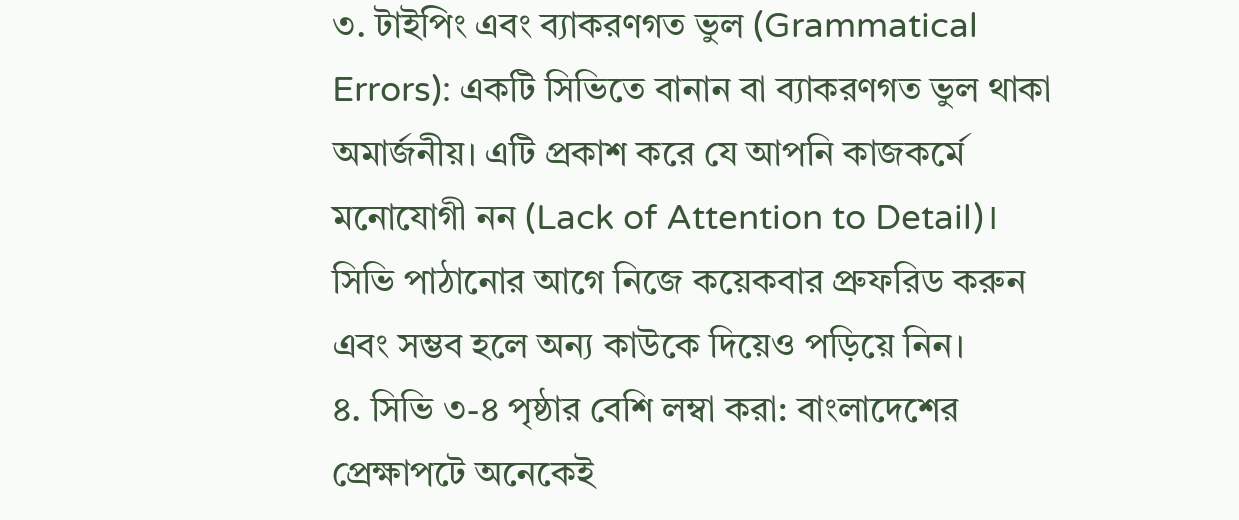৩. টাইপিং এবং ব্যাকরণগত ভুল (Grammatical Errors): একটি সিভিতে বানান বা ব্যাকরণগত ভুল থাকা অমার্জনীয়। এটি প্রকাশ করে যে আপনি কাজকর্মে মনোযোগী নন (Lack of Attention to Detail)। সিভি পাঠানোর আগে নিজে কয়েকবার প্রুফরিড করুন এবং সম্ভব হলে অন্য কাউকে দিয়েও পড়িয়ে নিন।
৪. সিভি ৩-৪ পৃষ্ঠার বেশি লম্বা করা: বাংলাদেশের প্রেক্ষাপটে অনেকেই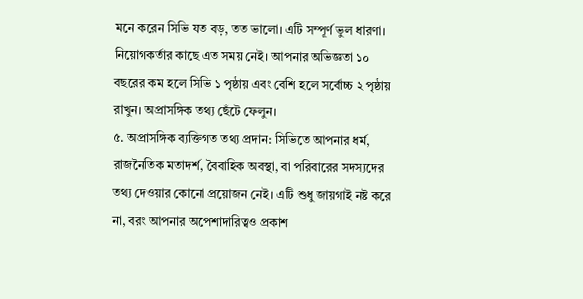মনে করেন সিভি যত বড়, তত ভালো। এটি সম্পূর্ণ ভুল ধারণা। নিয়োগকর্তার কাছে এত সময় নেই। আপনার অভিজ্ঞতা ১০ বছরের কম হলে সিভি ১ পৃষ্ঠায় এবং বেশি হলে সর্বোচ্চ ২ পৃষ্ঠায় রাখুন। অপ্রাসঙ্গিক তথ্য ছেঁটে ফেলুন।
৫. অপ্রাসঙ্গিক ব্যক্তিগত তথ্য প্রদান: সিভিতে আপনার ধর্ম, রাজনৈতিক মতাদর্শ, বৈবাহিক অবস্থা, বা পরিবারের সদস্যদের তথ্য দেওয়ার কোনো প্রয়োজন নেই। এটি শুধু জায়গাই নষ্ট করে না, বরং আপনার অপেশাদারিত্বও প্রকাশ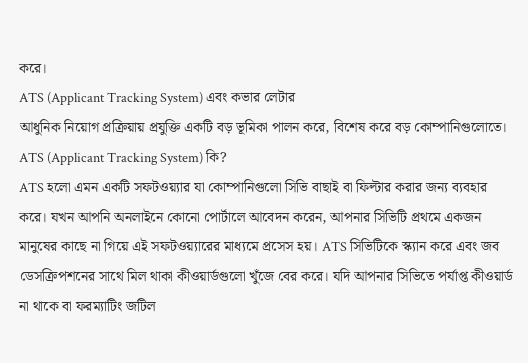করে।
ATS (Applicant Tracking System) এবং কভার লেটার
আধুনিক নিয়োগ প্রক্রিয়ায় প্রযুক্তি একটি বড় ভূমিকা পালন করে, বিশেষ করে বড় কোম্পানিগুলোতে।
ATS (Applicant Tracking System) কি?
ATS হলো এমন একটি সফটওয়্যার যা কোম্পানিগুলো সিভি বাছাই বা ফিল্টার করার জন্য ব্যবহার করে। যখন আপনি অনলাইনে কোনো পোর্টালে আবেদন করেন, আপনার সিভিটি প্রথমে একজন মানুষের কাছে না গিয়ে এই সফটওয়্যারের মাধ্যমে প্রসেস হয়। ATS সিভিটিকে স্ক্যান করে এবং জব ডেসক্রিপশনের সাথে মিল থাকা কীওয়ার্ডগুলো খুঁজে বের করে। যদি আপনার সিভিতে পর্যাপ্ত কীওয়ার্ড না থাকে বা ফরম্যাটিং জটিল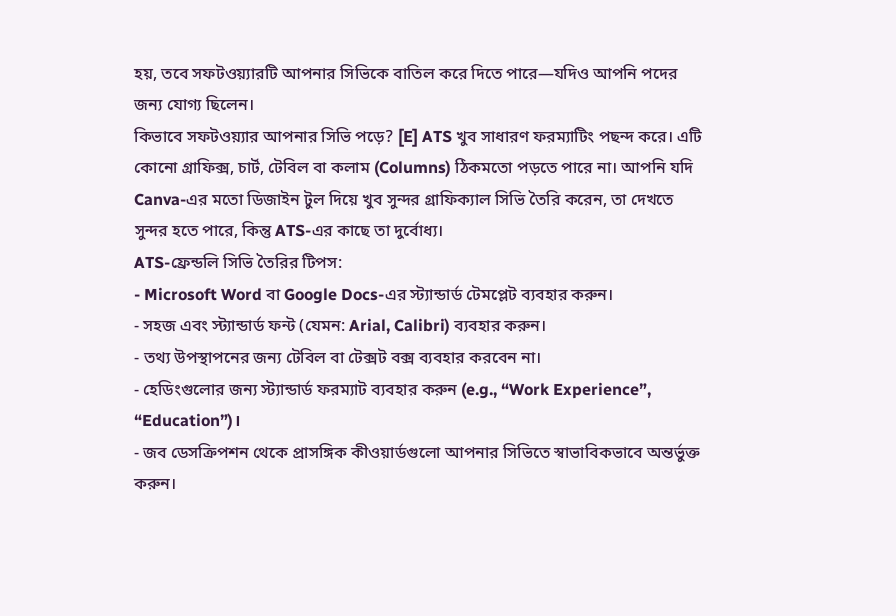হয়, তবে সফটওয়্যারটি আপনার সিভিকে বাতিল করে দিতে পারে—যদিও আপনি পদের জন্য যোগ্য ছিলেন।
কিভাবে সফটওয়্যার আপনার সিভি পড়ে? [E] ATS খুব সাধারণ ফরম্যাটিং পছন্দ করে। এটি কোনো গ্রাফিক্স, চার্ট, টেবিল বা কলাম (Columns) ঠিকমতো পড়তে পারে না। আপনি যদি Canva-এর মতো ডিজাইন টুল দিয়ে খুব সুন্দর গ্রাফিক্যাল সিভি তৈরি করেন, তা দেখতে সুন্দর হতে পারে, কিন্তু ATS-এর কাছে তা দুর্বোধ্য।
ATS-ফ্রেন্ডলি সিভি তৈরির টিপস:
- Microsoft Word বা Google Docs-এর স্ট্যান্ডার্ড টেমপ্লেট ব্যবহার করুন।
- সহজ এবং স্ট্যান্ডার্ড ফন্ট (যেমন: Arial, Calibri) ব্যবহার করুন।
- তথ্য উপস্থাপনের জন্য টেবিল বা টেক্সট বক্স ব্যবহার করবেন না।
- হেডিংগুলোর জন্য স্ট্যান্ডার্ড ফরম্যাট ব্যবহার করুন (e.g., “Work Experience”, “Education”)।
- জব ডেসক্রিপশন থেকে প্রাসঙ্গিক কীওয়ার্ডগুলো আপনার সিভিতে স্বাভাবিকভাবে অন্তর্ভুক্ত করুন।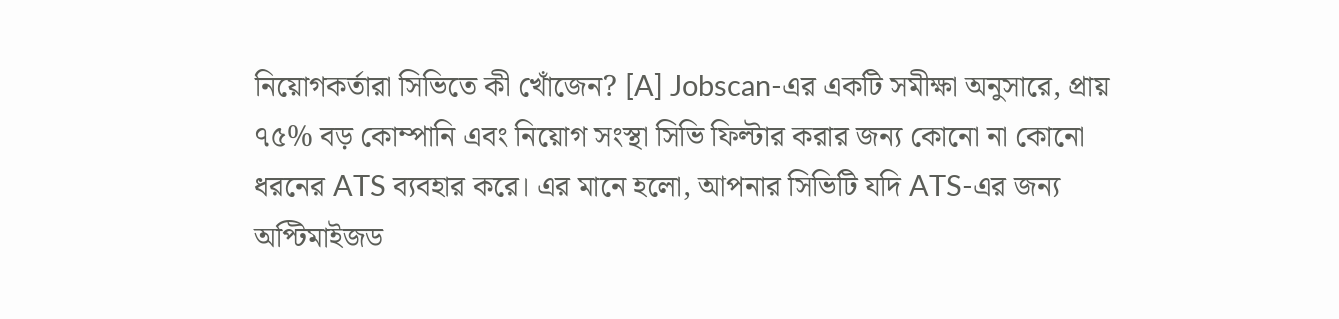নিয়োগকর্তারা সিভিতে কী খোঁজেন? [A] Jobscan-এর একটি সমীক্ষা অনুসারে, প্রায় ৭৫% বড় কোম্পানি এবং নিয়োগ সংস্থা সিভি ফিল্টার করার জন্য কোনো না কোনো ধরনের ATS ব্যবহার করে। এর মানে হলো, আপনার সিভিটি যদি ATS-এর জন্য অপ্টিমাইজড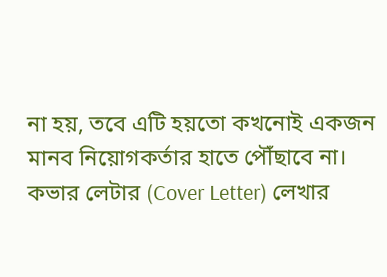না হয়, তবে এটি হয়তো কখনোই একজন মানব নিয়োগকর্তার হাতে পৌঁছাবে না।
কভার লেটার (Cover Letter) লেখার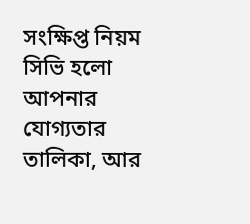সংক্ষিপ্ত নিয়ম
সিভি হলো আপনার যোগ্যতার তালিকা, আর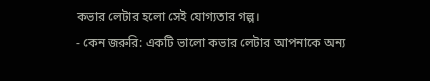কভার লেটার হলো সেই যোগ্যতার গল্প।
- কেন জরুরি: একটি ভালো কভার লেটার আপনাকে অন্য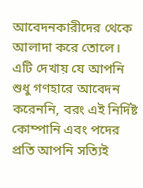আবেদনকারীদের থেকে আলাদা করে তোলে। এটি দেখায় যে আপনি শুধু গণহারে আবেদন করেননি, বরং এই নির্দিষ্ট কোম্পানি এবং পদের প্রতি আপনি সত্যিই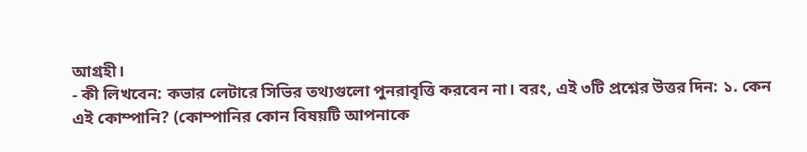আগ্রহী।
- কী লিখবেন: কভার লেটারে সিভির তথ্যগুলো পুনরাবৃত্তি করবেন না। বরং, এই ৩টি প্রশ্নের উত্তর দিন: ১. কেন এই কোম্পানি? (কোম্পানির কোন বিষয়টি আপনাকে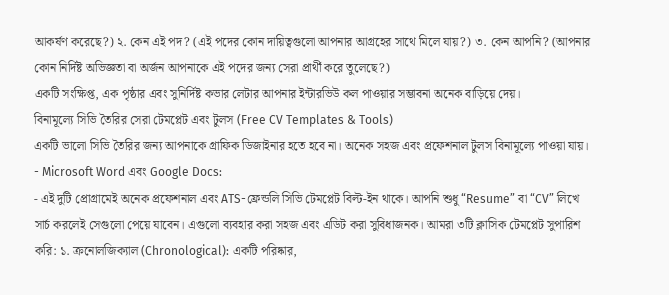আকর্ষণ করেছে?) ২. কেন এই পদ? (এই পদের কোন দায়িত্বগুলো আপনার আগ্রহের সাথে মিলে যায়?) ৩. কেন আপনি? (আপনার কোন নির্দিষ্ট অভিজ্ঞতা বা অর্জন আপনাকে এই পদের জন্য সেরা প্রার্থী করে তুলেছে?)
একটি সংক্ষিপ্ত, এক পৃষ্ঠার এবং সুনির্দিষ্ট কভার লেটার আপনার ইন্টারভিউ কল পাওয়ার সম্ভাবনা অনেক বাড়িয়ে দেয়।
বিনামূল্যে সিভি তৈরির সেরা টেমপ্লেট এবং টুলস (Free CV Templates & Tools)
একটি ভালো সিভি তৈরির জন্য আপনাকে গ্রাফিক ডিজাইনার হতে হবে না। অনেক সহজ এবং প্রফেশনাল টুলস বিনামূল্যে পাওয়া যায়।
- Microsoft Word এবং Google Docs:
- এই দুটি প্রোগ্রামেই অনেক প্রফেশনাল এবং ATS-ফ্রেন্ডলি সিভি টেমপ্লেট বিল্ট-ইন থাকে। আপনি শুধু “Resume” বা “CV” লিখে সার্চ করলেই সেগুলো পেয়ে যাবেন। এগুলো ব্যবহার করা সহজ এবং এডিট করা সুবিধাজনক। আমরা ৩টি ক্লাসিক টেমপ্লেট সুপারিশ করি: ১. ক্রনোলজিক্যাল (Chronological): একটি পরিষ্কার,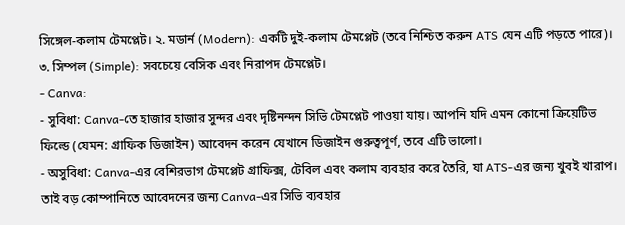সিঙ্গেল-কলাম টেমপ্লেট। ২. মডার্ন (Modern): একটি দুই-কলাম টেমপ্লেট (তবে নিশ্চিত করুন ATS যেন এটি পড়তে পারে)। ৩. সিম্পল (Simple): সবচেয়ে বেসিক এবং নিরাপদ টেমপ্লেট।
- Canva:
- সুবিধা: Canva-তে হাজার হাজার সুন্দর এবং দৃষ্টিনন্দন সিভি টেমপ্লেট পাওয়া যায়। আপনি যদি এমন কোনো ক্রিয়েটিভ ফিল্ডে (যেমন: গ্রাফিক ডিজাইন) আবেদন করেন যেখানে ডিজাইন গুরুত্বপূর্ণ, তবে এটি ভালো।
- অসুবিধা: Canva-এর বেশিরভাগ টেমপ্লেট গ্রাফিক্স, টেবিল এবং কলাম ব্যবহার করে তৈরি, যা ATS-এর জন্য খুবই খারাপ। তাই বড় কোম্পানিতে আবেদনের জন্য Canva-এর সিভি ব্যবহার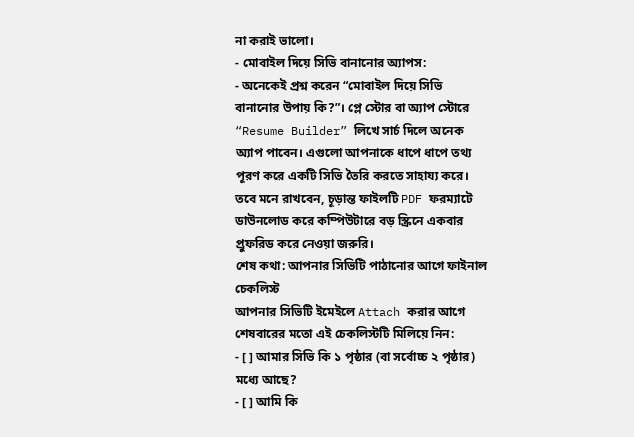না করাই ভালো।
- মোবাইল দিয়ে সিভি বানানোর অ্যাপস:
- অনেকেই প্রশ্ন করেন “মোবাইল দিয়ে সিভি বানানোর উপায় কি?”। প্লে স্টোর বা অ্যাপ স্টোরে “Resume Builder” লিখে সার্চ দিলে অনেক অ্যাপ পাবেন। এগুলো আপনাকে ধাপে ধাপে তথ্য পূরণ করে একটি সিভি তৈরি করতে সাহায্য করে। তবে মনে রাখবেন, চূড়ান্ত ফাইলটি PDF ফরম্যাটে ডাউনলোড করে কম্পিউটারে বড় স্ক্রিনে একবার প্রুফরিড করে নেওয়া জরুরি।
শেষ কথা: আপনার সিভিটি পাঠানোর আগে ফাইনাল চেকলিস্ট
আপনার সিভিটি ইমেইলে Attach করার আগে শেষবারের মতো এই চেকলিস্টটি মিলিয়ে নিন:
- [ ] আমার সিভি কি ১ পৃষ্ঠার (বা সর্বোচ্চ ২ পৃষ্ঠার) মধ্যে আছে?
- [ ] আমি কি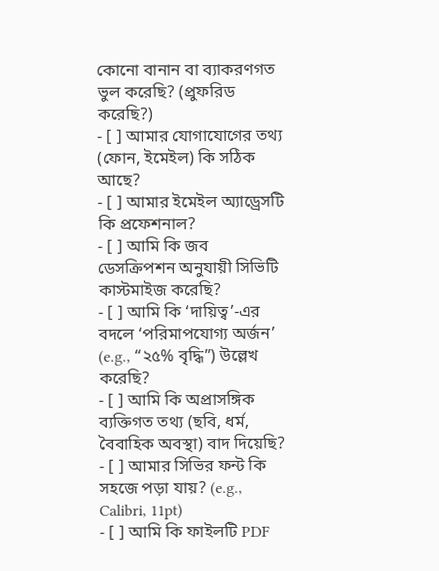কোনো বানান বা ব্যাকরণগত ভুল করেছি? (প্রুফরিড করেছি?)
- [ ] আমার যোগাযোগের তথ্য (ফোন, ইমেইল) কি সঠিক আছে?
- [ ] আমার ইমেইল অ্যাড্রেসটি কি প্রফেশনাল?
- [ ] আমি কি জব ডেসক্রিপশন অনুযায়ী সিভিটি কাস্টমাইজ করেছি?
- [ ] আমি কি ‘দায়িত্ব’-এর বদলে ‘পরিমাপযোগ্য অর্জন’ (e.g., “২৫% বৃদ্ধি”) উল্লেখ করেছি?
- [ ] আমি কি অপ্রাসঙ্গিক ব্যক্তিগত তথ্য (ছবি, ধর্ম, বৈবাহিক অবস্থা) বাদ দিয়েছি?
- [ ] আমার সিভির ফন্ট কি সহজে পড়া যায়? (e.g., Calibri, 11pt)
- [ ] আমি কি ফাইলটি PDF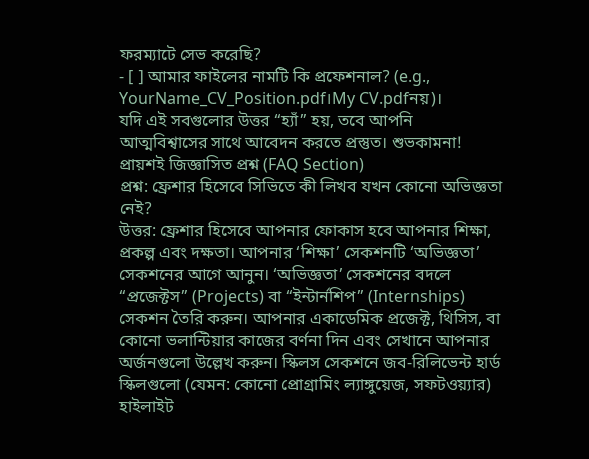ফরম্যাটে সেভ করেছি?
- [ ] আমার ফাইলের নামটি কি প্রফেশনাল? (e.g.,
YourName_CV_Position.pdf।My CV.pdfনয়)।
যদি এই সবগুলোর উত্তর “হ্যাঁ” হয়, তবে আপনি আত্মবিশ্বাসের সাথে আবেদন করতে প্রস্তুত। শুভকামনা!
প্রায়শই জিজ্ঞাসিত প্রশ্ন (FAQ Section)
প্রশ্ন: ফ্রেশার হিসেবে সিভিতে কী লিখব যখন কোনো অভিজ্ঞতা নেই?
উত্তর: ফ্রেশার হিসেবে আপনার ফোকাস হবে আপনার শিক্ষা, প্রকল্প এবং দক্ষতা। আপনার ‘শিক্ষা’ সেকশনটি ‘অভিজ্ঞতা’ সেকশনের আগে আনুন। ‘অভিজ্ঞতা’ সেকশনের বদলে “প্রজেক্টস” (Projects) বা “ইন্টার্নশিপ” (Internships) সেকশন তৈরি করুন। আপনার একাডেমিক প্রজেক্ট, থিসিস, বা কোনো ভলান্টিয়ার কাজের বর্ণনা দিন এবং সেখানে আপনার অর্জনগুলো উল্লেখ করুন। স্কিলস সেকশনে জব-রিলিভেন্ট হার্ড স্কিলগুলো (যেমন: কোনো প্রোগ্রামিং ল্যাঙ্গুয়েজ, সফটওয়্যার) হাইলাইট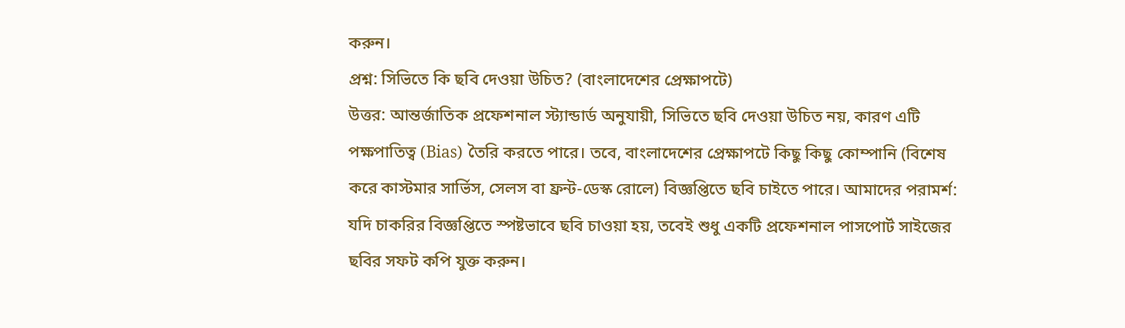করুন।
প্রশ্ন: সিভিতে কি ছবি দেওয়া উচিত? (বাংলাদেশের প্রেক্ষাপটে)
উত্তর: আন্তর্জাতিক প্রফেশনাল স্ট্যান্ডার্ড অনুযায়ী, সিভিতে ছবি দেওয়া উচিত নয়, কারণ এটি পক্ষপাতিত্ব (Bias) তৈরি করতে পারে। তবে, বাংলাদেশের প্রেক্ষাপটে কিছু কিছু কোম্পানি (বিশেষ করে কাস্টমার সার্ভিস, সেলস বা ফ্রন্ট-ডেস্ক রোলে) বিজ্ঞপ্তিতে ছবি চাইতে পারে। আমাদের পরামর্শ: যদি চাকরির বিজ্ঞপ্তিতে স্পষ্টভাবে ছবি চাওয়া হয়, তবেই শুধু একটি প্রফেশনাল পাসপোর্ট সাইজের ছবির সফট কপি যুক্ত করুন।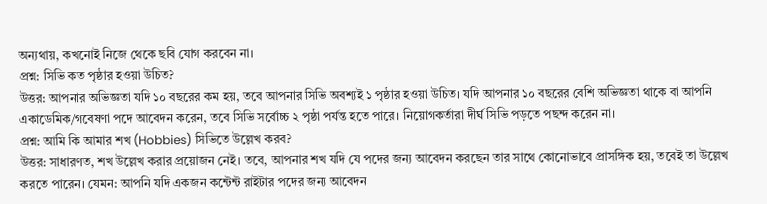অন্যথায়, কখনোই নিজে থেকে ছবি যোগ করবেন না।
প্রশ্ন: সিভি কত পৃষ্ঠার হওয়া উচিত?
উত্তর: আপনার অভিজ্ঞতা যদি ১০ বছরের কম হয়, তবে আপনার সিভি অবশ্যই ১ পৃষ্ঠার হওয়া উচিত। যদি আপনার ১০ বছরের বেশি অভিজ্ঞতা থাকে বা আপনি একাডেমিক/গবেষণা পদে আবেদন করেন, তবে সিভি সর্বোচ্চ ২ পৃষ্ঠা পর্যন্ত হতে পারে। নিয়োগকর্তারা দীর্ঘ সিভি পড়তে পছন্দ করেন না।
প্রশ্ন: আমি কি আমার শখ (Hobbies) সিভিতে উল্লেখ করব?
উত্তর: সাধারণত, শখ উল্লেখ করার প্রয়োজন নেই। তবে, আপনার শখ যদি যে পদের জন্য আবেদন করছেন তার সাথে কোনোভাবে প্রাসঙ্গিক হয়, তবেই তা উল্লেখ করতে পারেন। যেমন: আপনি যদি একজন কন্টেন্ট রাইটার পদের জন্য আবেদন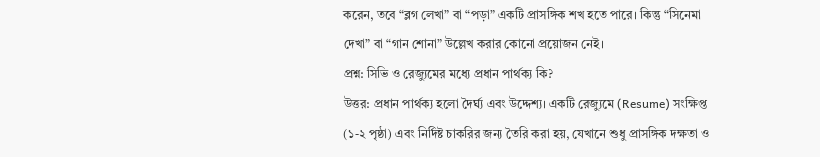করেন, তবে “ব্লগ লেখা” বা “পড়া” একটি প্রাসঙ্গিক শখ হতে পারে। কিন্তু “সিনেমা দেখা” বা “গান শোনা” উল্লেখ করার কোনো প্রয়োজন নেই।
প্রশ্ন: সিভি ও রেজ্যুমের মধ্যে প্রধান পার্থক্য কি?
উত্তর: প্রধান পার্থক্য হলো দৈর্ঘ্য এবং উদ্দেশ্য। একটি রেজ্যুমে (Resume) সংক্ষিপ্ত (১-২ পৃষ্ঠা) এবং নির্দিষ্ট চাকরির জন্য তৈরি করা হয়, যেখানে শুধু প্রাসঙ্গিক দক্ষতা ও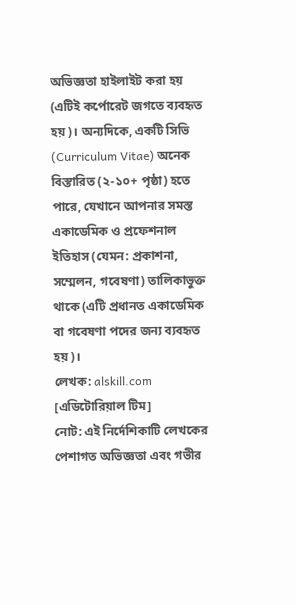অভিজ্ঞতা হাইলাইট করা হয় (এটিই কর্পোরেট জগতে ব্যবহৃত হয়)। অন্যদিকে, একটি সিভি (Curriculum Vitae) অনেক বিস্তারিত (২-১০+ পৃষ্ঠা) হতে পারে, যেখানে আপনার সমস্ত একাডেমিক ও প্রফেশনাল ইতিহাস (যেমন: প্রকাশনা, সম্মেলন, গবেষণা) তালিকাভুক্ত থাকে (এটি প্রধানত একাডেমিক বা গবেষণা পদের জন্য ব্যবহৃত হয়)।
লেখক: alskill.com [এডিটোরিয়াল টিম]
নোট: এই নির্দেশিকাটি লেখকের পেশাগত অভিজ্ঞতা এবং গভীর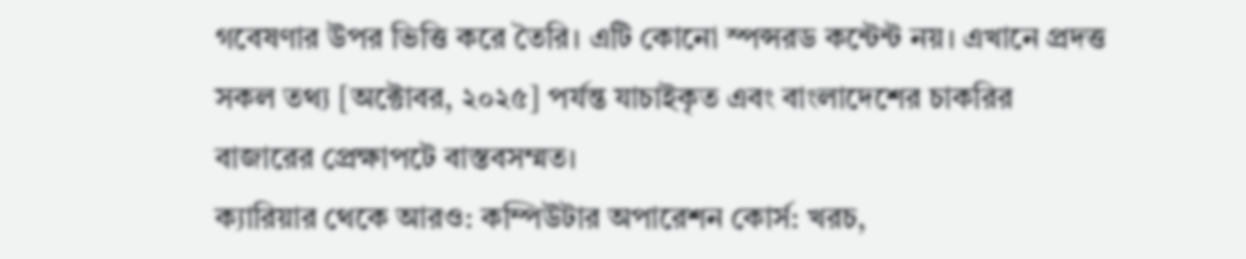গবেষণার উপর ভিত্তি করে তৈরি। এটি কোনো স্পন্সরড কন্টেন্ট নয়। এখানে প্রদত্ত সকল তথ্য [অক্টোবর, ২০২৫] পর্যন্ত যাচাইকৃত এবং বাংলাদেশের চাকরির বাজারের প্রেক্ষাপটে বাস্তবসম্মত।
ক্যারিয়ার থেকে আরও: কম্পিউটার অপারেশন কোর্স: খরচ,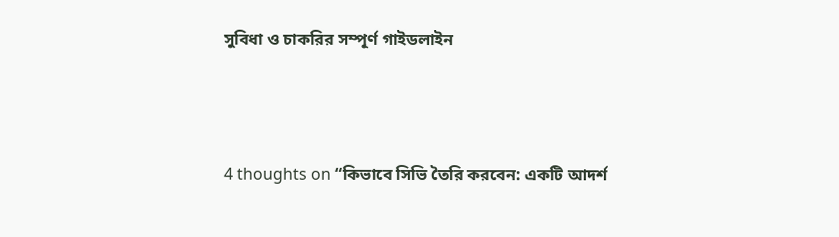সুবিধা ও চাকরির সম্পূর্ণ গাইডলাইন



4 thoughts on “কিভাবে সিভি তৈরি করবেন: একটি আদর্শ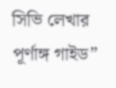সিভি লেখার পূর্ণাঙ্গ গাইড”